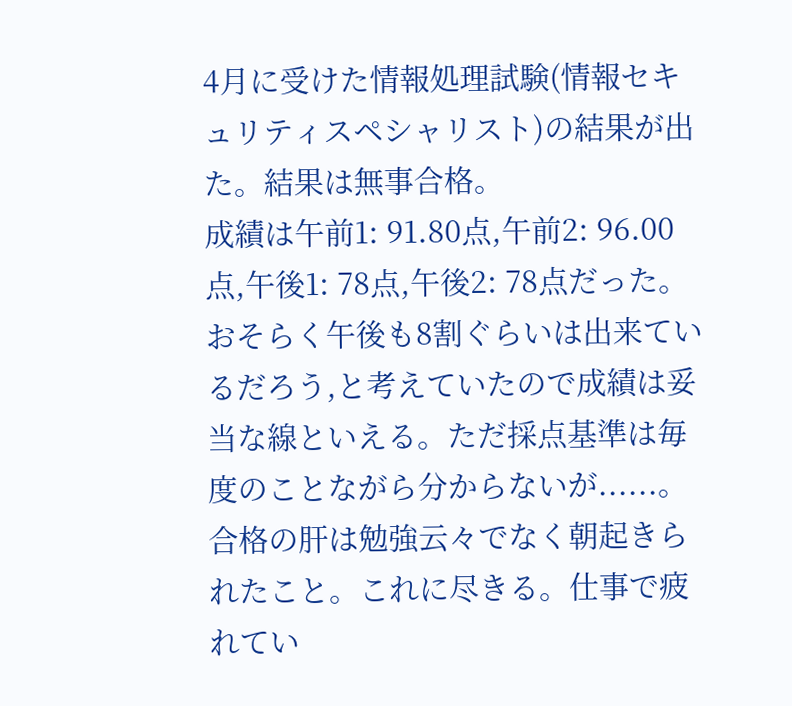4月に受けた情報処理試験(情報セキュリティスペシャリスト)の結果が出た。結果は無事合格。
成績は午前1: 91.80点,午前2: 96.00点,午後1: 78点,午後2: 78点だった。
おそらく午後も8割ぐらいは出来ているだろう,と考えていたので成績は妥当な線といえる。ただ採点基準は毎度のことながら分からないが......。
合格の肝は勉強云々でなく朝起きられたこと。これに尽きる。仕事で疲れてい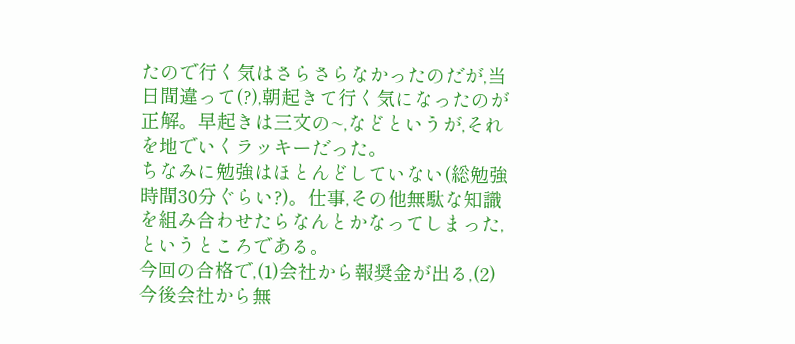たので行く気はさらさらなかったのだが,当日間違って(?),朝起きて行く気になったのが正解。早起きは三文の~,などというが,それを地でいくラッキーだった。
ちなみに勉強はほとんどしていない(総勉強時間30分ぐらい?)。仕事,その他無駄な知識を組み合わせたらなんとかなってしまった,というところである。
今回の合格で,(1)会社から報奨金が出る,(2)今後会社から無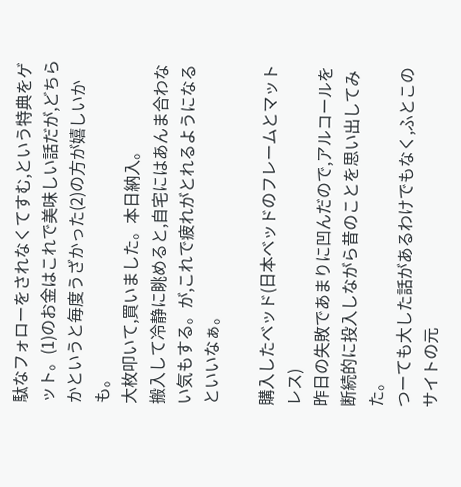駄なフォローをされなくてすむ,という特典をゲット。(1)のお金はこれで美味しい話だが,どちらかというと毎度うざかった(2)の方が嬉しいかも。
大枚叩いて,買いました。本日納入。
搬入して冷静に眺めると,自宅にはあんま合わない気もする。が,これで疲れがとれるようになるといいなぁ。

購入したベッド(日本ベッドのフレームとマットレス)
昨日の失敗であまりに凹んだので,アルコールを断続的に投入しながら昔のことを思い出してみた。
つーても大した話があるわけでもなく,ふとこのサイトの元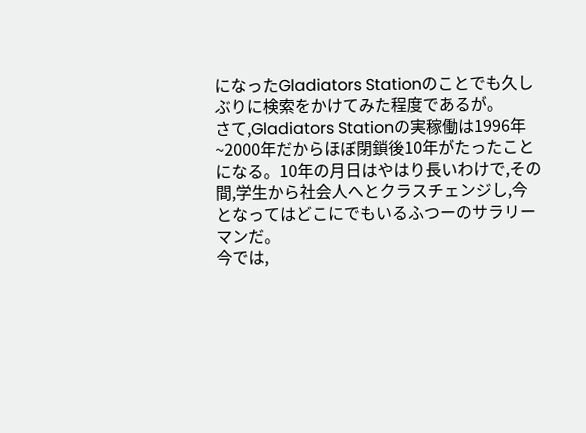になったGladiators Stationのことでも久しぶりに検索をかけてみた程度であるが。
さて,Gladiators Stationの実稼働は1996年~2000年だからほぼ閉鎖後10年がたったことになる。10年の月日はやはり長いわけで,その間,学生から社会人へとクラスチェンジし,今となってはどこにでもいるふつーのサラリーマンだ。
今では,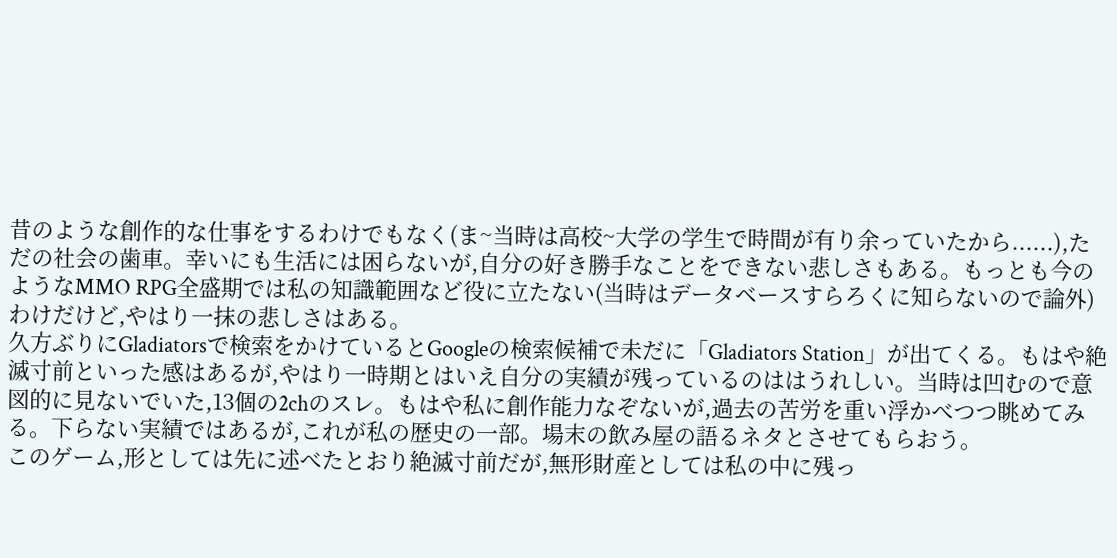昔のような創作的な仕事をするわけでもなく(ま~当時は高校~大学の学生で時間が有り余っていたから......),ただの社会の歯車。幸いにも生活には困らないが,自分の好き勝手なことをできない悲しさもある。もっとも今のようなMMO RPG全盛期では私の知識範囲など役に立たない(当時はデータベースすらろくに知らないので論外)わけだけど,やはり一抹の悲しさはある。
久方ぶりにGladiatorsで検索をかけているとGoogleの検索候補で未だに「Gladiators Station」が出てくる。もはや絶滅寸前といった感はあるが,やはり一時期とはいえ自分の実績が残っているのははうれしい。当時は凹むので意図的に見ないでいた,13個の2chのスレ。もはや私に創作能力なぞないが,過去の苦労を重い浮かべつつ眺めてみる。下らない実績ではあるが,これが私の歴史の一部。場末の飲み屋の語るネタとさせてもらおう。
このゲーム,形としては先に述べたとおり絶滅寸前だが,無形財産としては私の中に残っ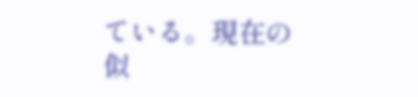ている。現在の似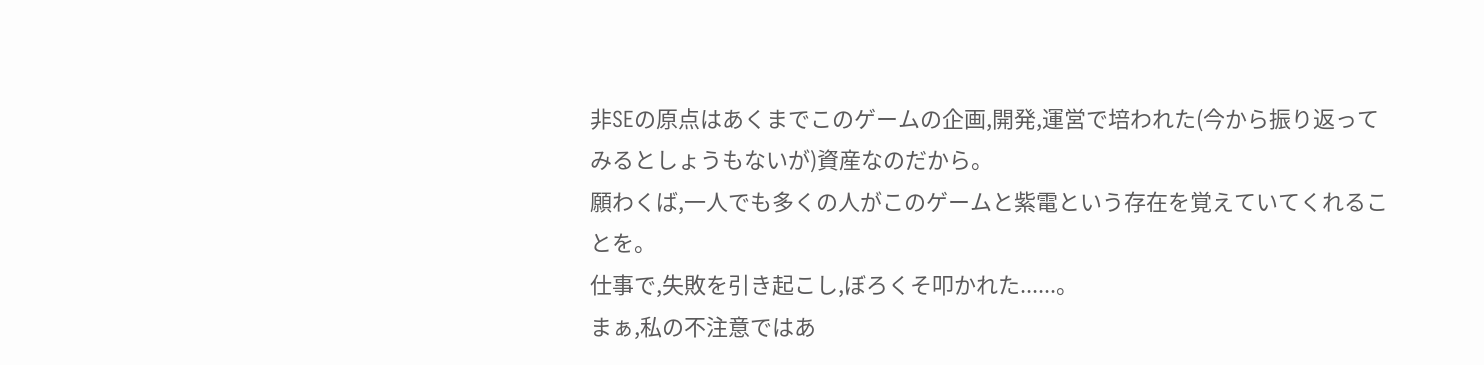非SEの原点はあくまでこのゲームの企画,開発,運営で培われた(今から振り返ってみるとしょうもないが)資産なのだから。
願わくば,一人でも多くの人がこのゲームと紫電という存在を覚えていてくれることを。
仕事で,失敗を引き起こし,ぼろくそ叩かれた......。
まぁ,私の不注意ではあ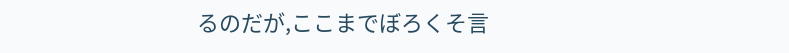るのだが,ここまでぼろくそ言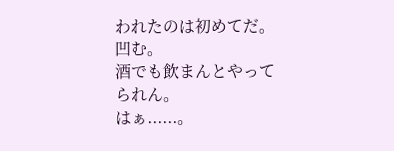われたのは初めてだ。凹む。
酒でも飲まんとやってられん。
はぁ......。